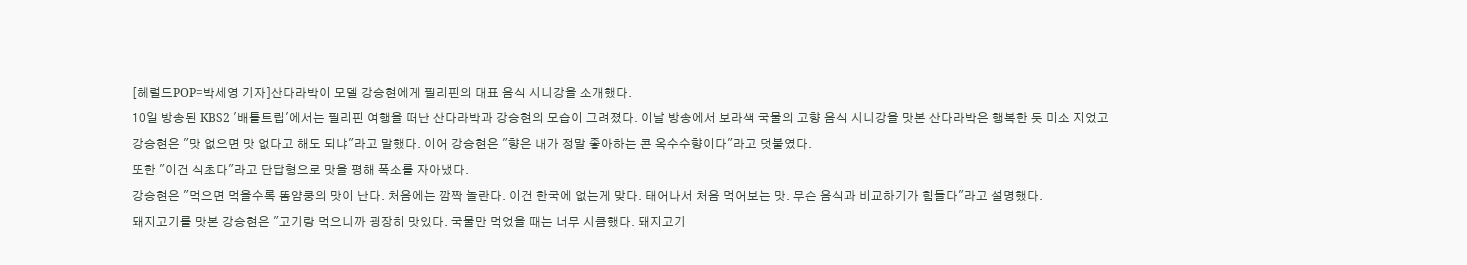[헤럴드POP=박세영 기자]산다라박이 모델 강승현에게 필리핀의 대표 음식 시니강을 소개했다.
10일 방송된 KBS2 '배틀트립'에서는 필리핀 여행을 떠난 산다라박과 강승현의 모습이 그려졌다. 이날 방송에서 보라색 국물의 고향 음식 시니강을 맛본 산다라박은 행복한 듯 미소 지었고 강승현은 "맛 없으면 맛 없다고 해도 되냐"라고 말했다. 이어 강승현은 "향은 내가 정말 좋아하는 콘 옥수수향이다"라고 덧붙였다.
또한 "이건 식초다"라고 단답형으로 맛을 평해 폭소를 자아냈다.
강승현은 "먹으면 먹을수록 똠얌쿵의 맛이 난다. 처음에는 깜짝 놀란다. 이건 한국에 없는게 맞다. 태어나서 처음 먹어보는 맛. 무슨 음식과 비교하기가 힘들다"라고 설명했다.
돼지고기를 맛본 강승현은 "고기랑 먹으니까 굉장히 맛있다. 국물만 먹었을 때는 너무 시큼했다. 돼지고기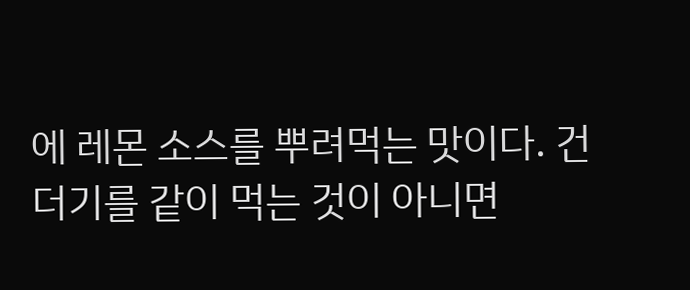에 레몬 소스를 뿌려먹는 맛이다. 건더기를 같이 먹는 것이 아니면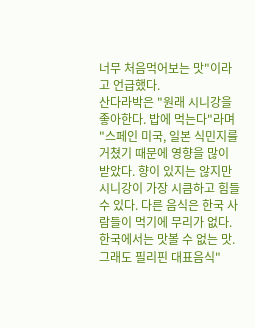너무 처음먹어보는 맛"이라고 언급했다.
산다라박은 "원래 시니강을 좋아한다. 밥에 먹는다"라며 "스페인 미국, 일본 식민지를 거쳤기 때문에 영향을 많이 받았다. 향이 있지는 않지만 시니강이 가장 시큼하고 힘들 수 있다. 다른 음식은 한국 사람들이 먹기에 무리가 없다. 한국에서는 맛볼 수 없는 맛. 그래도 필리핀 대표음식"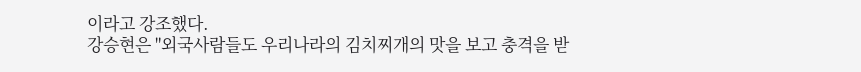이라고 강조했다.
강승현은 "외국사람들도 우리나라의 김치찌개의 맛을 보고 충격을 받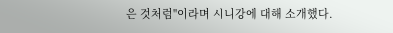은 것처럼"이라며 시니강에 대해 소개했다.